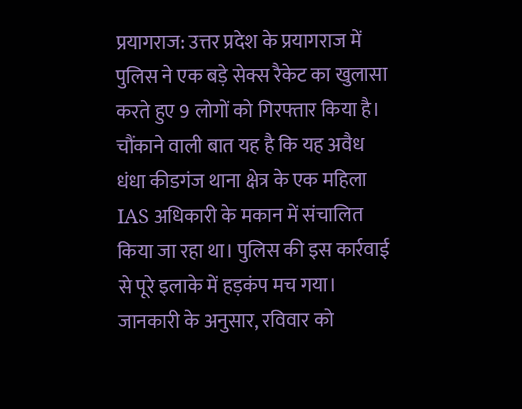प्रयागराज: उत्तर प्रदेश के प्रयागराज में पुलिस ने एक बड़े सेक्स रैकेट का खुलासा करते हुए 9 लोगों को गिरफ्तार किया है। चौंकाने वाली बात यह है कि यह अवैध धंधा कीडगंज थाना क्षेत्र के एक महिला IAS अधिकारी के मकान में संचालित किया जा रहा था। पुलिस की इस कार्रवाई से पूरे इलाके में हड़कंप मच गया।
जानकारी के अनुसार, रविवार को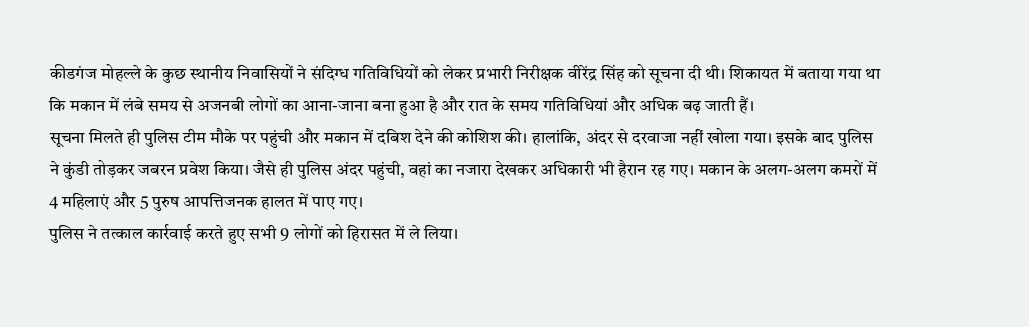कीडगंज मोहल्ले के कुछ स्थानीय निवासियों ने संदिग्ध गतिविधियों को लेकर प्रभारी निरीक्षक वीरेंद्र सिंह को सूचना दी थी। शिकायत में बताया गया था कि मकान में लंबे समय से अजनबी लोगों का आना-जाना बना हुआ है और रात के समय गतिविधियां और अधिक बढ़ जाती हैं।
सूचना मिलते ही पुलिस टीम मौके पर पहुंची और मकान में दबिश देने की कोशिश की। हालांकि, अंदर से दरवाजा नहीं खोला गया। इसके बाद पुलिस ने कुंडी तोड़कर जबरन प्रवेश किया। जैसे ही पुलिस अंदर पहुंची, वहां का नजारा देखकर अधिकारी भी हैरान रह गए। मकान के अलग-अलग कमरों में 4 महिलाएं और 5 पुरुष आपत्तिजनक हालत में पाए गए।
पुलिस ने तत्काल कार्रवाई करते हुए सभी 9 लोगों को हिरासत में ले लिया।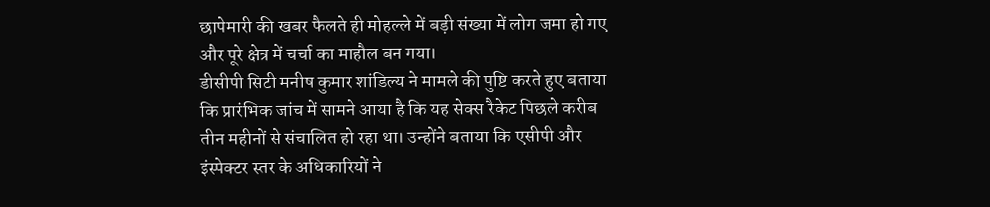छापेमारी की खबर फैलते ही मोहल्ले में बड़ी संख्या में लोग जमा हो गए और पूरे क्षेत्र में चर्चा का माहौल बन गया।
डीसीपी सिटी मनीष कुमार शांडिल्य ने मामले की पुष्टि करते हुए बताया कि प्रारंभिक जांच में सामने आया है कि यह सेक्स रैकेट पिछले करीब तीन महीनों से संचालित हो रहा था। उन्होंने बताया कि एसीपी और इंस्पेक्टर स्तर के अधिकारियों ने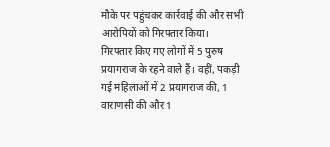मौके पर पहुंचकर कार्रवाई की और सभी आरोपियों को गिरफ्तार किया।
गिरफ्तार किए गए लोगों में 5 पुरुष प्रयागराज के रहने वाले हैं। वहीं, पकड़ी गई महिलाओं में 2 प्रयागराज की, 1 वाराणसी की और 1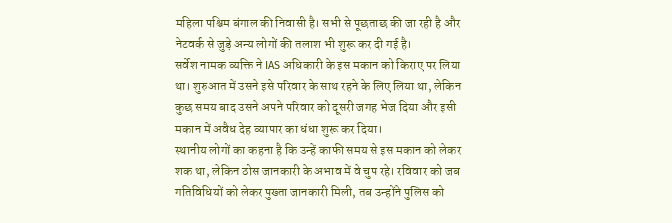महिला पश्चिम बंगाल की निवासी है। सभी से पूछताछ की जा रही है और नेटवर्क से जुड़े अन्य लोगों की तलाश भी शुरू कर दी गई है।
सर्वेश नामक व्यक्ति ने IAS अधिकारी के इस मकान को किराए पर लिया था। शुरुआत में उसने इसे परिवार के साथ रहने के लिए लिया था, लेकिन कुछ समय बाद उसने अपने परिवार को दूसरी जगह भेज दिया और इसी मकान में अवैध देह व्यापार का धंधा शुरू कर दिया।
स्थानीय लोगों का कहना है कि उन्हें काफी समय से इस मकान को लेकर शक था, लेकिन ठोस जानकारी के अभाव में वे चुप रहे। रविवार को जब गतिविधियों को लेकर पुख्ता जानकारी मिली, तब उन्होंने पुलिस को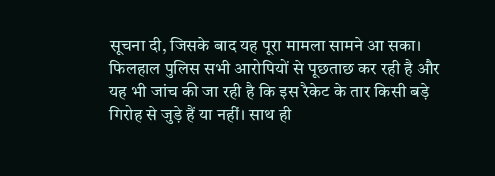सूचना दी, जिसके बाद यह पूरा मामला सामने आ सका।
फिलहाल पुलिस सभी आरोपियों से पूछताछ कर रही है और यह भी जांच की जा रही है कि इस रैकेट के तार किसी बड़े गिरोह से जुड़े हैं या नहीं। साथ ही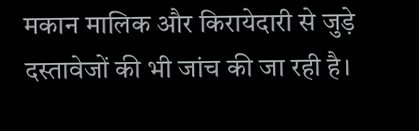मकान मालिक और किरायेदारी से जुड़े दस्तावेजों की भी जांच की जा रही है।